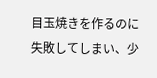目玉焼きを作るのに失敗してしまい、少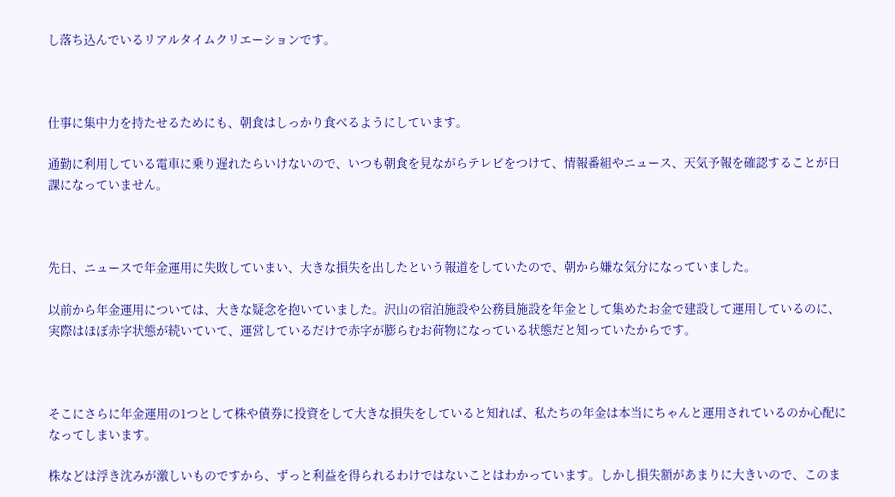し落ち込んでいるリアルタイムクリエーションです。



仕事に集中力を持たせるためにも、朝食はしっかり食べるようにしています。

通勤に利用している電車に乗り遅れたらいけないので、いつも朝食を見ながらテレビをつけて、情報番組やニュース、天気予報を確認することが日課になっていません。



先日、ニュースで年金運用に失敗していまい、大きな損失を出したという報道をしていたので、朝から嫌な気分になっていました。

以前から年金運用については、大きな疑念を抱いていました。沢山の宿泊施設や公務員施設を年金として集めたお金で建設して運用しているのに、実際はほぼ赤字状態が続いていて、運営しているだけで赤字が膨らむお荷物になっている状態だと知っていたからです。



そこにさらに年金運用の1つとして株や債券に投資をして大きな損失をしていると知れば、私たちの年金は本当にちゃんと運用されているのか心配になってしまいます。

株などは浮き沈みが激しいものですから、ずっと利益を得られるわけではないことはわかっています。しかし損失額があまりに大きいので、このま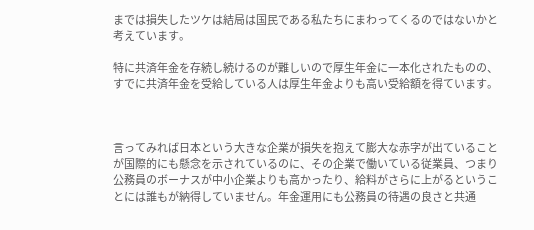までは損失したツケは結局は国民である私たちにまわってくるのではないかと考えています。

特に共済年金を存続し続けるのが難しいので厚生年金に一本化されたものの、すでに共済年金を受給している人は厚生年金よりも高い受給額を得ています。



言ってみれば日本という大きな企業が損失を抱えて膨大な赤字が出ていることが国際的にも懸念を示されているのに、その企業で働いている従業員、つまり公務員のボーナスが中小企業よりも高かったり、給料がさらに上がるということには誰もが納得していません。年金運用にも公務員の待遇の良さと共通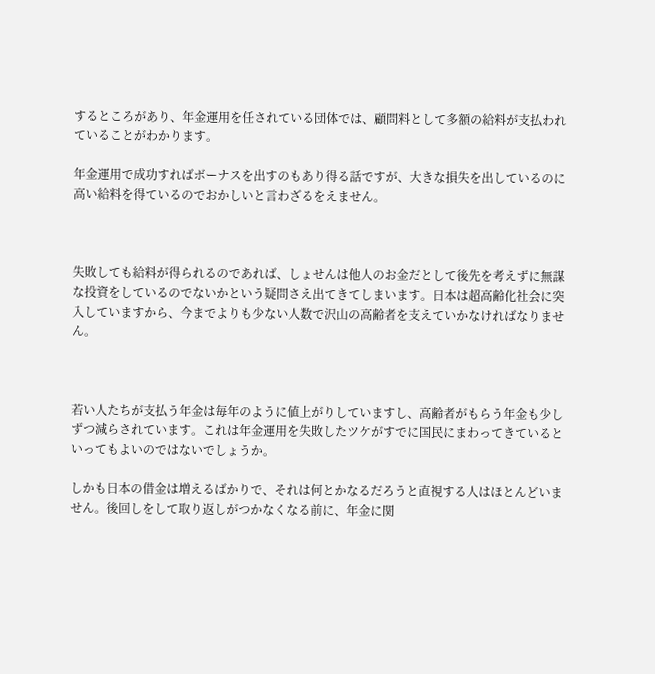するところがあり、年金運用を任されている団体では、顧問料として多額の給料が支払われていることがわかります。

年金運用で成功すればボーナスを出すのもあり得る話ですが、大きな損失を出しているのに高い給料を得ているのでおかしいと言わざるをえません。



失敗しても給料が得られるのであれば、しょせんは他人のお金だとして後先を考えずに無謀な投資をしているのでないかという疑問さえ出てきてしまいます。日本は超高齢化社会に突入していますから、今までよりも少ない人数で沢山の高齢者を支えていかなければなりません。



若い人たちが支払う年金は毎年のように値上がりしていますし、高齢者がもらう年金も少しずつ減らされています。これは年金運用を失敗したツケがすでに国民にまわってきているといってもよいのではないでしょうか。

しかも日本の借金は増えるばかりで、それは何とかなるだろうと直視する人はほとんどいません。後回しをして取り返しがつかなくなる前に、年金に関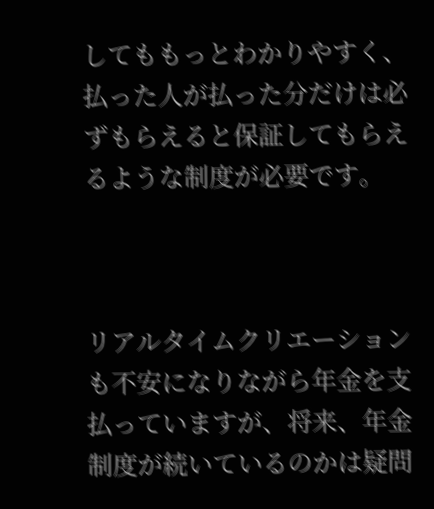してももっとわかりやすく、払った人が払った分だけは必ずもらえると保証してもらえるような制度が必要です。



リアルタイムクリエーションも不安になりながら年金を支払っていますが、将来、年金制度が続いているのかは疑問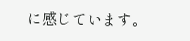に感じています。